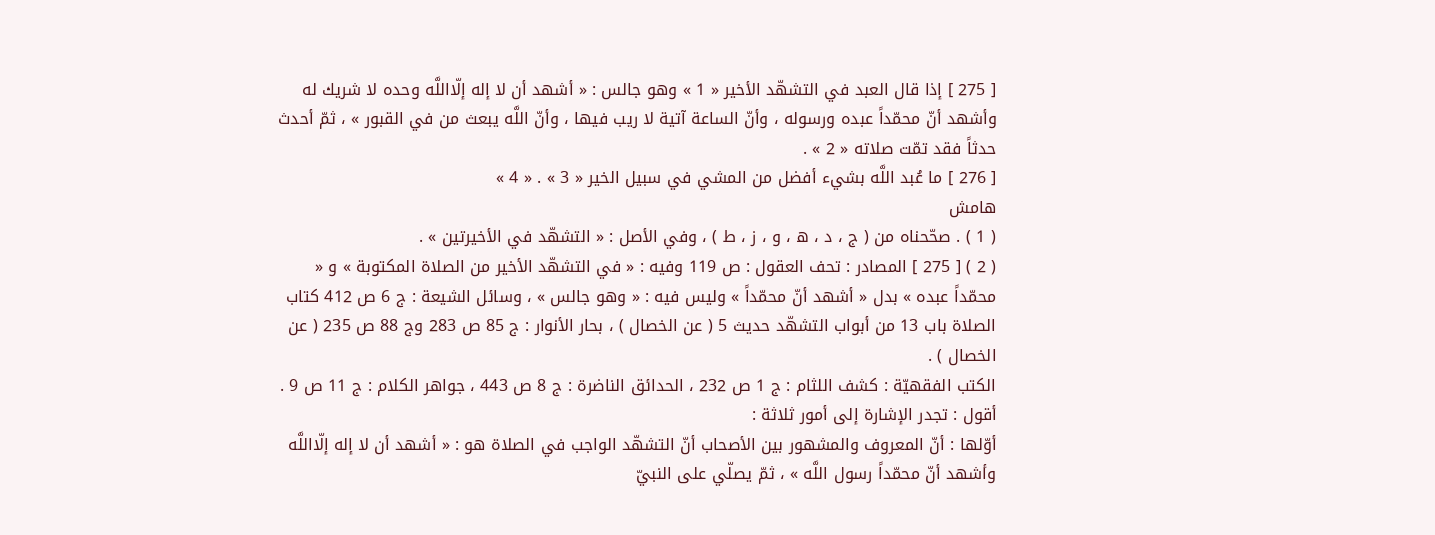[ 275 ] إذا قال العبد في التشهّد الأخير « 1 » وهو جالس : « أشهد أن لا إله إلّااللَّه وحده لا شريك له وأشهد أنّ محمّداً عبده ورسوله ، وأنّ الساعة آتية لا ريب فيها ، وأنّ اللَّه يبعث من في القبور » ، ثمّ أحدث حدثاً فقد تمّت صلاته « 2 » .
[ 276 ] ما عُبد اللَّه بشيء أفضل من المشي في سبيل الخير « 3 » . « 4 »
هامش
( 1 ) . صحّحناه من ( ج ، د ، ه ، و ، ز ، ط ) ، وفي الأصل : « التشهّد في الأخيرتين » .
( 2 ) [ 275 ] المصادر : تحف العقول : ص 119 وفيه : « في التشهّد الأخير من الصلاة المكتوبة » و « محمّداً عبده » بدل « أشهد أنّ محمّداً » وليس فيه : « وهو جالس » ، وسائل الشيعة : ج 6 ص 412 كتاب الصلاة باب 13 من أبواب التشهّد حديث 5 ( عن الخصال ) ، بحار الأنوار : ج 85 ص 283 وج 88 ص 235 ( عن الخصال ) .
الكتب الفقهيّة : كشف اللثام : ج 1 ص 232 ، الحدائق الناضرة : ج 8 ص 443 ، جواهر الكلام : ج 11 ص 9 .
أقول : تجدر الإشارة إلى أمور ثلاثة :
أوّلها : أنّ المعروف والمشهور بين الأصحاب أنّ التشهّد الواجب في الصلاة هو : « أشهد أن لا إله إلّااللَّه وأشهد أنّ محمّداً رسول اللَّه » ، ثمّ يصلّي على النبيّ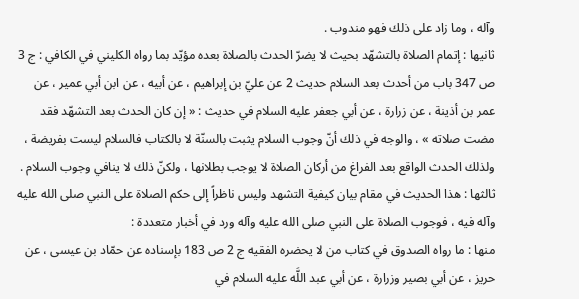وآله ، وما زاد على ذلك فهو مندوب .
ثانيها : إتمام الصلاة بالتشهّد بحيث لا يضرّ الحدث بالصلاة بعده مؤيّد بما رواه الكليني في الكافي : ج 3 ص 347 باب من أحدث بعد السلام حديث 2 عن عليّ بن إبراهيم ، عن أبيه ، عن ابن أبي عمير ، عن عمر بن أذينة ، عن زرارة ، عن أبي جعفر عليه السلام في حديث : « إن كان الحدث بعد التشهّد فقد مضت صلاته » ، والوجه في ذلك أنّ وجوب السلام يثبت بالسنّة لا بالكتاب فالسلام ليست بفريضة ، ولذلك الحدث الواقع بعد الفراغ من أركان الصلاة لا يوجب بطلانها ، ولكنّ ذلك لا ينافي وجوب السلام .
ثالثها : هذا الحديث في مقام بيان كيفية التشهد وليس ناظراً إلى حكم الصلاة على النبي صلى الله عليه وآله فيه ، فوجوب الصلاة على النبي صلى الله عليه وآله ورد في أخبار متعددة :
منها : ما رواه الصدوق في كتاب من لا يحضره الفقيه ج 2 ص 183 بإسناده عن حمّاد بن عيسى ، عن حريز ، عن أبي بصير وزرارة ، عن أبي عبد اللَّه عليه السلام في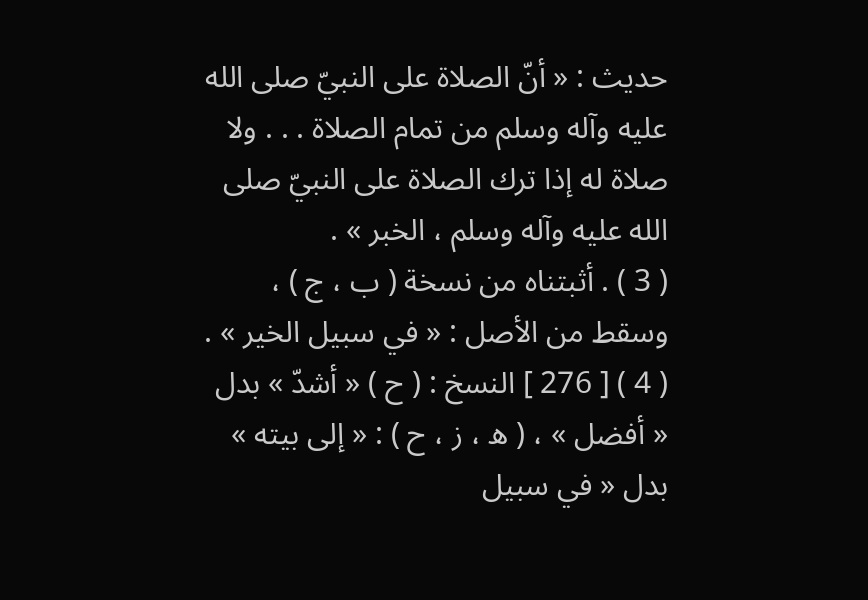حديث : « أنّ الصلاة على النبيّ صلى الله عليه وآله وسلم من تمام الصلاة . . . ولا صلاة له إذا ترك الصلاة على النبيّ صلى الله عليه وآله وسلم ، الخبر » .
( 3 ) . أثبتناه من نسخة ( ب ، ج ) ، وسقط من الأصل : « في سبيل الخير » .
( 4 ) [ 276 ] النسخ : ( ح ) « أشدّ » بدل « أفضل » ، ( ه ، ز ، ح ) : « إلى بيته » بدل « في سبيل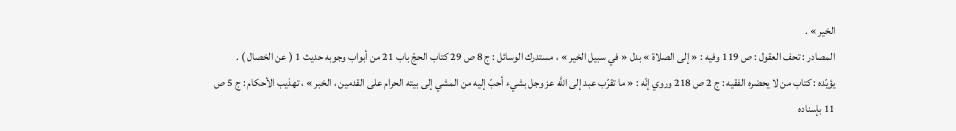الخير » .
المصادر : تحف العقول : ص 119 وفيه : « إلى الصلاة » بدل « في سبيل الخير » ، مستدرك الوسائل : ج 8 ص 29 كتاب الحجّ باب 21 من أبواب وجوبه حديث 1 ( عن الخصال ) .
يؤيّده : كتاب من لا يحضره الفقيه : ج 2 ص 218 وروي إنّه : « ما تقرّب عبد إلى اللَّه عز وجل بشيء أحبّ إليه من المشي إلى بيته الحرام على القدمين ، الخبر » ، تهذيب الأحكام : ج 5 ص 11 بإسناده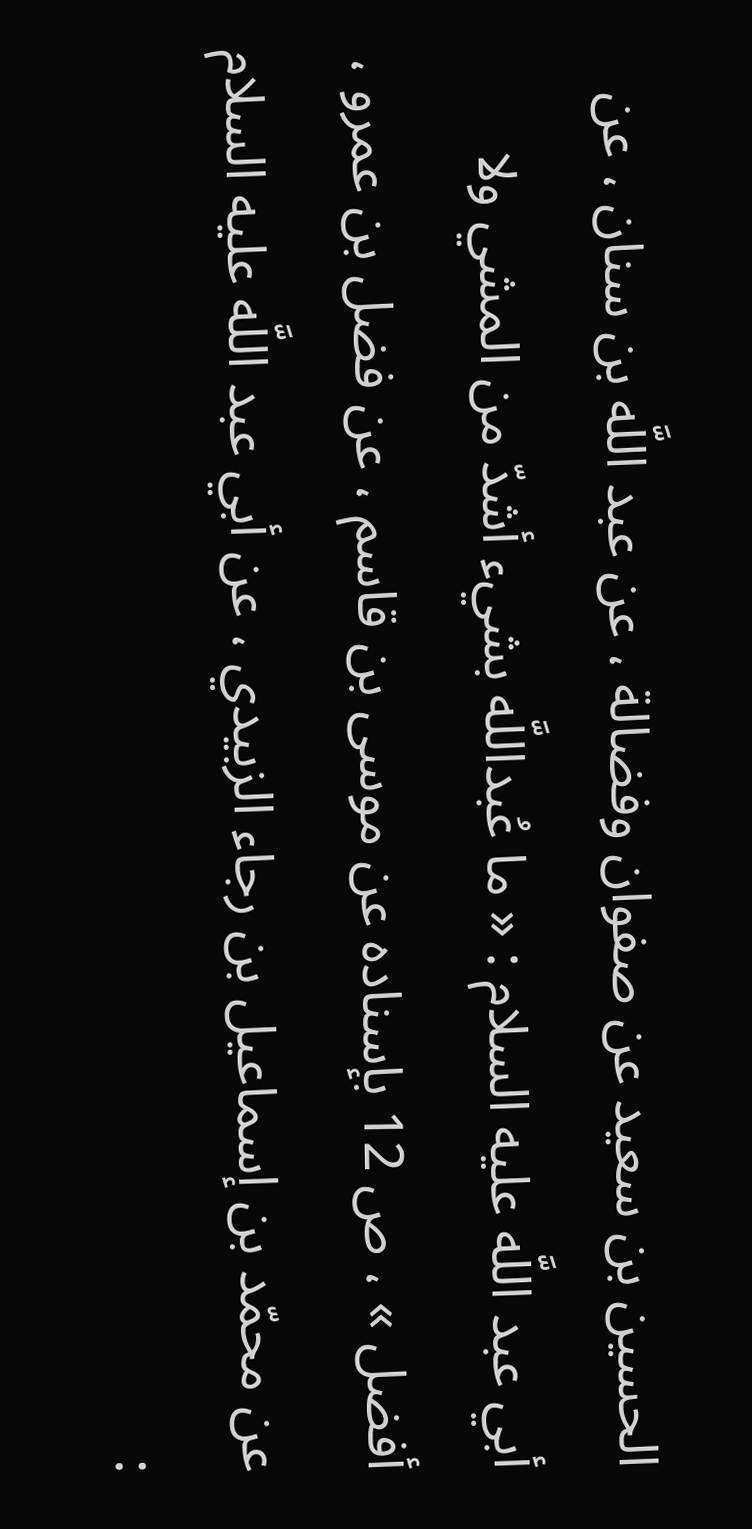الحسين بن سعيد عن صفوان وفضالة ، عن عبد اللَّه بن سنان ، عن أبي عبد اللَّه عليه السلام : « ما عُبداللَّه بشيء أشدّ من المشي ولا أفضل » ، ص 12 بإسناده عن موسى بن قاسم ، عن فضل بن عمرو ، عن محمّد بن إسماعيل بن رجاء الزبيدي ، عن أبي عبد اللَّه عليه السلام :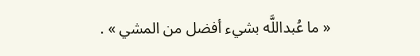« ما عُبداللَّه بشيء أفضل من المشي » .